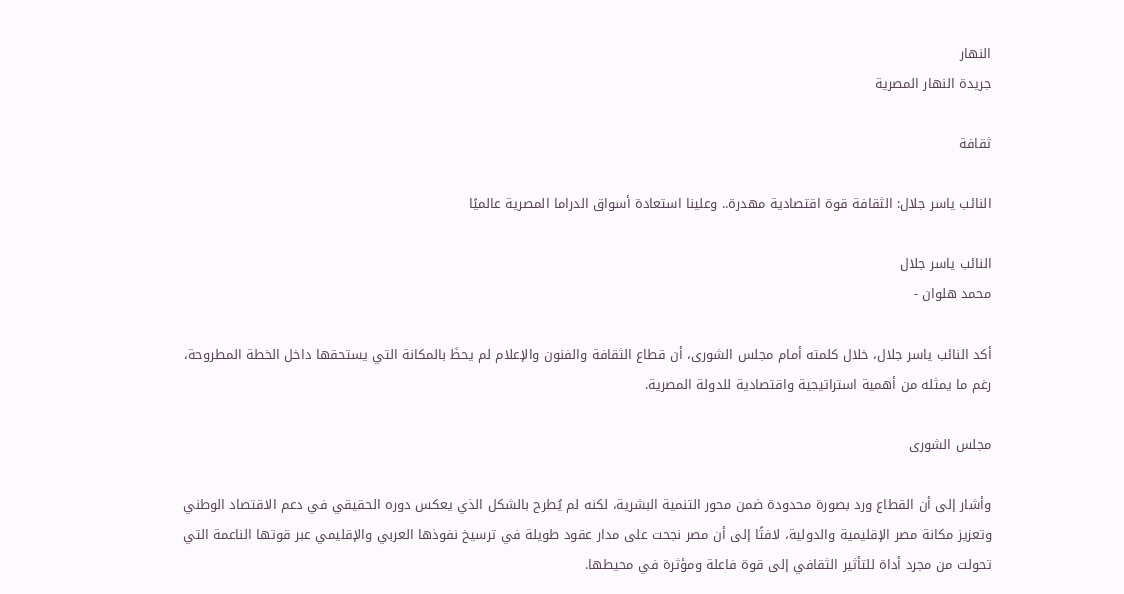النهار
جريدة النهار المصرية

ثقافة

النائب ياسر جلال: الثقافة قوة اقتصادية مهدرة.. وعلينا استعادة أسواق الدراما المصرية عالميًا

النائب ياسر جلال
محمد هلوان -

أكد النائب ياسر جلال، خلال كلمته أمام مجلس الشورى، أن قطاع الثقافة والفنون والإعلام لم يحظَ بالمكانة التي يستحقها داخل الخطة المطروحة، رغم ما يمثله من أهمية استراتيجية واقتصادية للدولة المصرية.

مجلس الشورى

وأشار إلى أن القطاع ورد بصورة محدودة ضمن محور التنمية البشرية، لكنه لم يُطرح بالشكل الذي يعكس دوره الحقيقي في دعم الاقتصاد الوطني وتعزيز مكانة مصر الإقليمية والدولية، لافتًا إلى أن مصر نجحت على مدار عقود طويلة في ترسيخ نفوذها العربي والإقليمي عبر قوتها الناعمة التي تحولت من مجرد أداة للتأثير الثقافي إلى قوة فاعلة ومؤثرة في محيطها.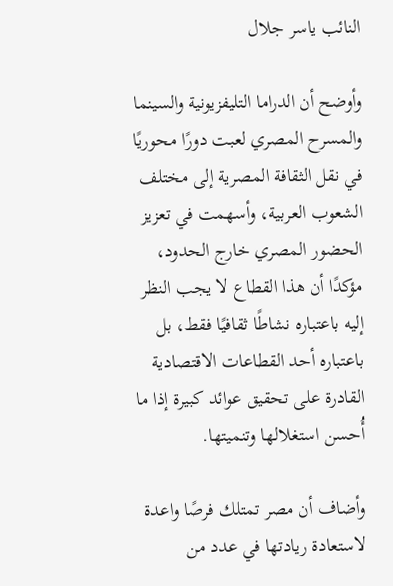النائب ياسر جلال

وأوضح أن الدراما التليفزيونية والسينما والمسرح المصري لعبت دورًا محوريًا في نقل الثقافة المصرية إلى مختلف الشعوب العربية، وأسهمت في تعزيز الحضور المصري خارج الحدود، مؤكدًا أن هذا القطاع لا يجب النظر إليه باعتباره نشاطًا ثقافيًا فقط، بل باعتباره أحد القطاعات الاقتصادية القادرة على تحقيق عوائد كبيرة إذا ما أُحسن استغلالها وتنميتها.

وأضاف أن مصر تمتلك فرصًا واعدة لاستعادة ريادتها في عدد من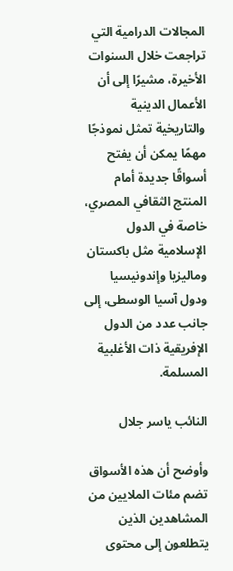المجالات الدرامية التي تراجعت خلال السنوات الأخيرة، مشيرًا إلى أن الأعمال الدينية والتاريخية تمثل نموذجًا مهمًا يمكن أن يفتح أسواقًا جديدة أمام المنتج الثقافي المصري، خاصة في الدول الإسلامية مثل باكستان وماليزيا وإندونيسيا ودول آسيا الوسطى، إلى جانب عدد من الدول الإفريقية ذات الأغلبية المسلمة.

النائب ياسر جلال

وأوضح أن هذه الأسواق تضم مئات الملايين من المشاهدين الذين يتطلعون إلى محتوى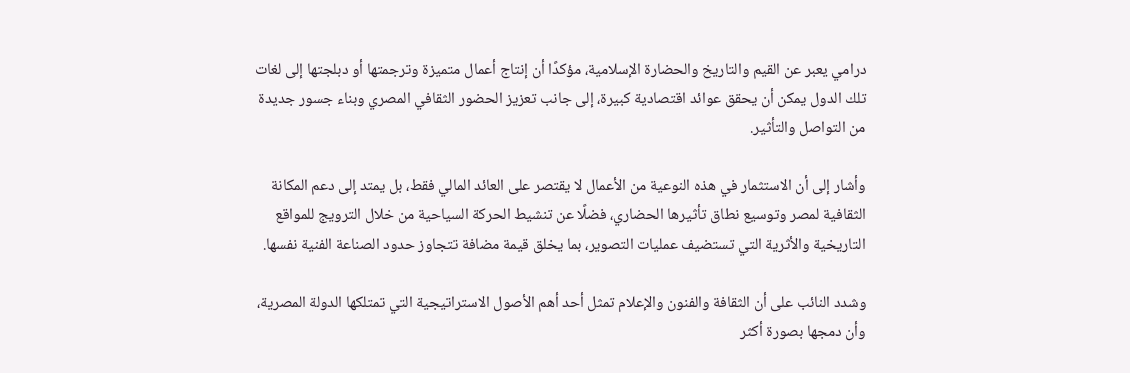درامي يعبر عن القيم والتاريخ والحضارة الإسلامية، مؤكدًا أن إنتاج أعمال متميزة وترجمتها أو دبلجتها إلى لغات تلك الدول يمكن أن يحقق عوائد اقتصادية كبيرة، إلى جانب تعزيز الحضور الثقافي المصري وبناء جسور جديدة من التواصل والتأثير.

وأشار إلى أن الاستثمار في هذه النوعية من الأعمال لا يقتصر على العائد المالي فقط، بل يمتد إلى دعم المكانة الثقافية لمصر وتوسيع نطاق تأثيرها الحضاري، فضلًا عن تنشيط الحركة السياحية من خلال الترويج للمواقع التاريخية والأثرية التي تستضيف عمليات التصوير، بما يخلق قيمة مضافة تتجاوز حدود الصناعة الفنية نفسها.

وشدد النائب على أن الثقافة والفنون والإعلام تمثل أحد أهم الأصول الاستراتيجية التي تمتلكها الدولة المصرية، وأن دمجها بصورة أكثر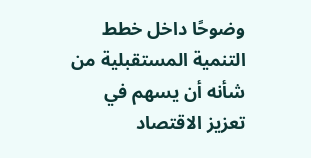وضوحًا داخل خطط التنمية المستقبلية من شأنه أن يسهم في تعزيز الاقتصاد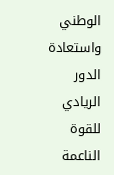الوطني واستعادة الدور الريادي للقوة الناعمة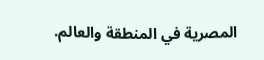المصرية في المنطقة والعالم.